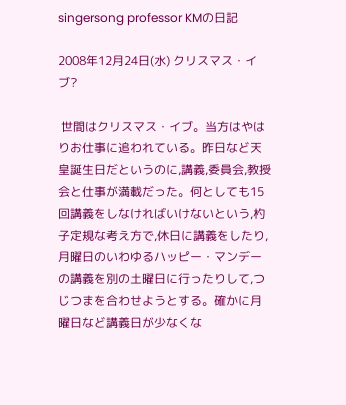singersong professor KMの日記

2008年12月24日(水) クリスマス・イブ?

 世間はクリスマス・イブ。当方はやはりお仕事に追われている。昨日など天皇誕生日だというのに,講義,委員会,教授会と仕事が満載だった。何としても15回講義をしなければいけないという,杓子定規な考え方で,休日に講義をしたり,月曜日のいわゆるハッピー・マンデーの講義を別の土曜日に行ったりして,つじつまを合わせようとする。確かに月曜日など講義日が少なくな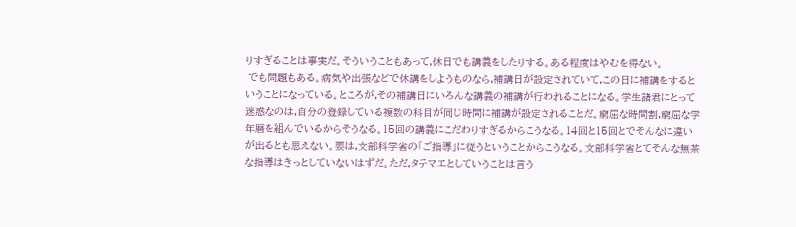りすぎることは事実だ。そういうこともあって,休日でも講義をしたりする。ある程度はやむを得ない。
 でも問題もある。病気や出張などで休講をしようものなら,補講日が設定されていて,この日に補講をするということになっている。ところが,その補講日にいろんな講義の補講が行われることになる。学生諸君にとって迷惑なのは,自分の登録している複数の科目が同じ時間に補講が設定されることだ。窮屈な時間割,窮屈な学年暦を組んでいるからそうなる。15回の講義にこだわりすぎるからこうなる。14回と15回とでそんなに違いが出るとも思えない。要は,文部科学省の「ご指導」に従うということからこうなる。文部科学省とてそんな無茶な指導はきっとしていないはずだ。ただ,タテマエとしていうことは言う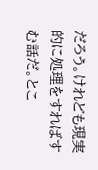だろう。けれども現実的に処理をすればすむ話だ。とこ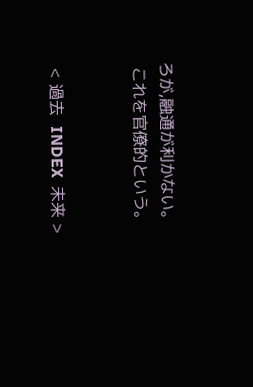ろが,融通が利かない。
 これを官僚的という。


 < 過去  INDEX  未来 >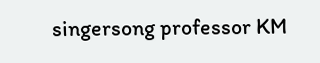singersong professor KM